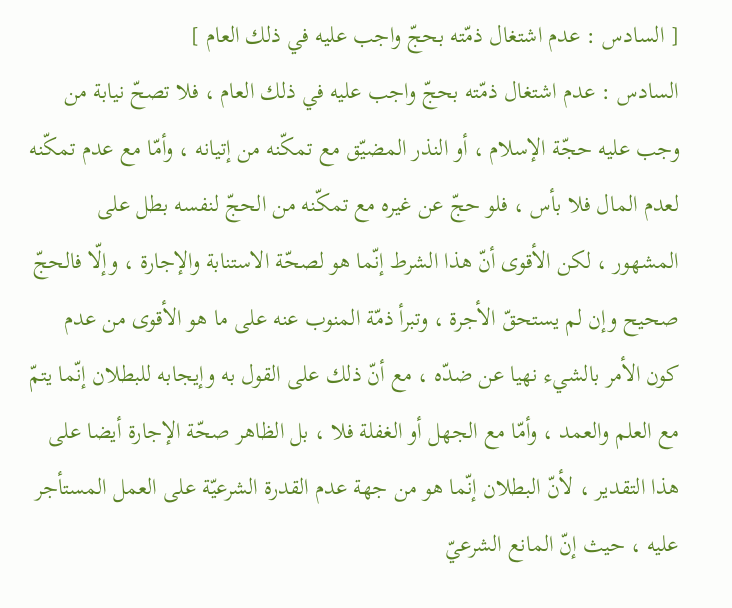[ السادس : عدم اشتغال ذمّته بحجّ واجب عليه في ذلك العام ]
السادس : عدم اشتغال ذمّته بحجّ واجب عليه في ذلك العام ، فلا تصحّ نيابة من وجب عليه حجّة الإسلام ، أو النذر المضيّق مع تمكّنه من إتيانه ، وأمّا مع عدم تمكّنه لعدم المال فلا بأس ، فلو حجّ عن غيره مع تمكّنه من الحجّ لنفسه بطل على المشهور ، لكن الأقوى أنّ هذا الشرط إنّما هو لصحّة الاستنابة والإجارة ، وإلّا فالحجّ صحيح وإن لم يستحقّ الأجرة ، وتبرأ ذمّة المنوب عنه على ما هو الأقوى من عدم كون الأمر بالشيء نهيا عن ضدّه ، مع أنّ ذلك على القول به وإيجابه للبطلان إنّما يتمّ مع العلم والعمد ، وأمّا مع الجهل أو الغفلة فلا ، بل الظاهر صحّة الإجارة أيضا على هذا التقدير ، لأنّ البطلان إنّما هو من جهة عدم القدرة الشرعيّة على العمل المستأجر عليه ، حيث إنّ المانع الشرعيّ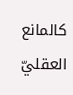كالمانع العقليّ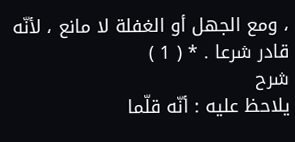، ومع الجهل أو الغفلة لا مانع ، لأنّه قادر شرعا . * ( 1 )
شرح
يلاحظ عليه : أنّه قلّما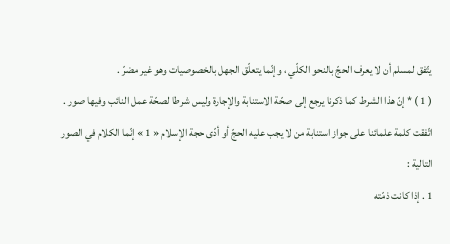يتّفق لمسلم أن لا يعرف الحجّ بالنحو الكلّي ، وإنّما يتعلّق الجهل بالخصوصيات وهو غير مضرّ .
( 1 ) * إنّ هذا الشرط كما ذكرنا يرجع إلى صحّة الاستنابة والإجارة وليس شرطا لصحّة عمل النائب وفيها صور .
اتّفقت كلمة علمائنا على جواز استنابة من لا يجب عليه الحجّ أو أدّى حجة الإسلام « 1 » إنّما الكلام في الصور التالية :
1 . إذا كانت ذمّته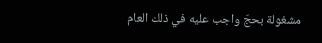مشغولة بحجّ واجب عليه في ذلك العام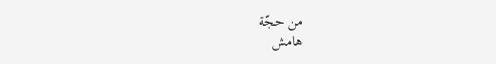من حجّة
هامش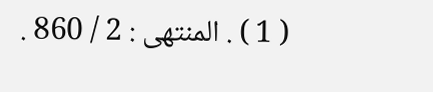( 1 ) . المنتهى : 2 / 860 .